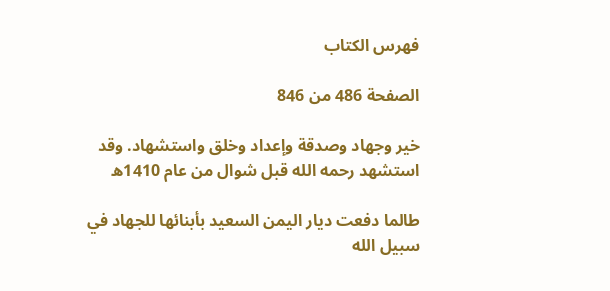فهرس الكتاب

الصفحة 486 من 846

خير وجهاد وصدقة وإعداد وخلق واستشهاد. وقد استشهد رحمه الله قبل شوال من عام 1410ه

طالما دفعت ديار اليمن السعيد بأبنائها للجهاد في سبيل الله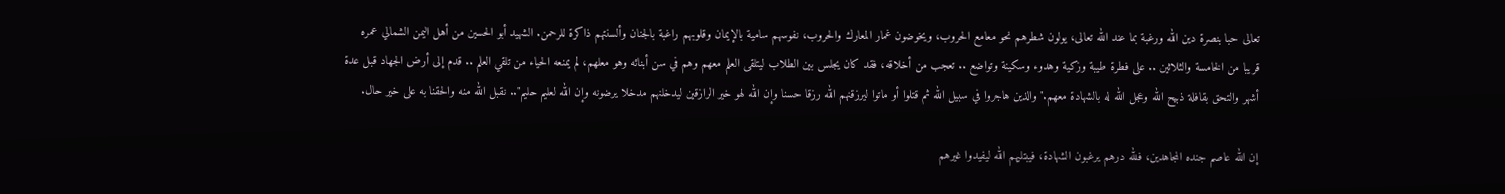تعالى حبا بنصرة دين الله ورغبة بما عند الله تعالى، يولون شطرهم نحو معامع الحروب، ويخوضون غمار المعارك والحروب، نفوسهم سامية بالإيمان وقلوبهم راغبة بالجنان وألسنتهم ذاكرة للرحمن. الشهيد أبو الحسين من أهل اليمن الشمالي عمره قريبا من الخامسة والثلاثين .. على فطرة طيبة وزكية وهدوء وسكينة وتواضع .. تعجب من أخلاقه، فقد كان يجلس بين الطلاب ليتلقى العلم معهم وهم في سن أبنائه وهو معلهم، لم يمنعه الحياء من تلقي العلم .. قدم إلى أرض الجهاد قبل عدة أشهر والتحق بقافلة ذبيح الله وعجل الله له بالشهادة معهم."والذين هاجروا في سبيل الله ثم قتلوا أو ماتوا ليرزقنهم الله رزقا حسنا وإن الله لهو خير الرازقين ليدخلنهم مدخلا يرضونه وإن الله لعليم حليم".. نقبل الله منه والحقنا به على خير حال.

إن الله عاصم جنده المجاهدين، فلله درهم يرغبون الشهادة، فيبتليهم الله ليفيدوا غيرهم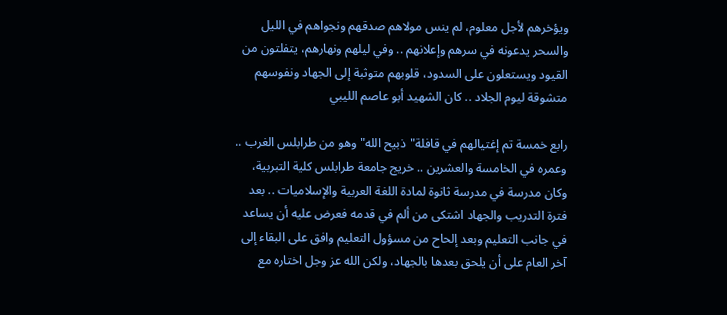ويؤخرهم لأجل معلوم، لم ينس مولاهم صدقهم ونجواهم في الليل والسحر يدعونه في سرهم وإعلانهم .. وفي ليلهم ونهارهم، يتفلتون من القيود ويستعلون على السدود، قلوبهم متوثبة إلى الجهاد ونفوسهم متشوقة ليوم الجلاد .. كان الشهيد أبو عاصم الليبي

رابع خمسة تم إغتيالهم في قافلة"ذبيح الله"وهو من طرابلس الغرب .. وعمره في الخامسة والعشرين .. خريج جامعة طرابلس كلية التبربية، وكان مدرسة في مدرسة ثانوة لمادة اللغة العربية والإسلاميات .. بعد فترة التدريب والجهاد اشتكى من ألم في قدمه فعرض عليه أن يساعد في جانب التعليم وبعد إلحاح من مسؤول التعليم وافق على البقاء إلى آخر العام على أن يلحق بعدها بالجهاد، ولكن الله عز وجل اختاره مع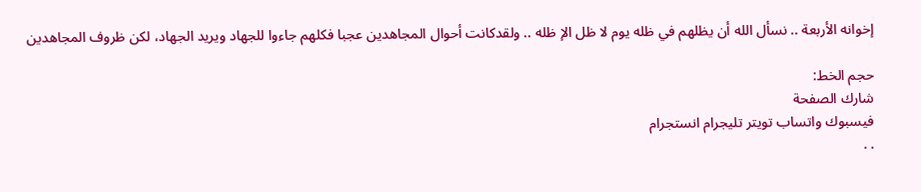إخوانه الأربعة .. نسأل الله أن يظلهم في ظله يوم لا ظل الإ ظله .. ولقدكانت أحوال المجاهدين عجبا فكلهم جاءوا للجهاد ويريد الجهاد، لكن ظروف المجاهدين

حجم الخط:
شارك الصفحة
فيسبوك واتساب تويتر تليجرام انستجرام
. .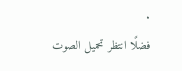.
فضلًا انتظر تحميل الصوت